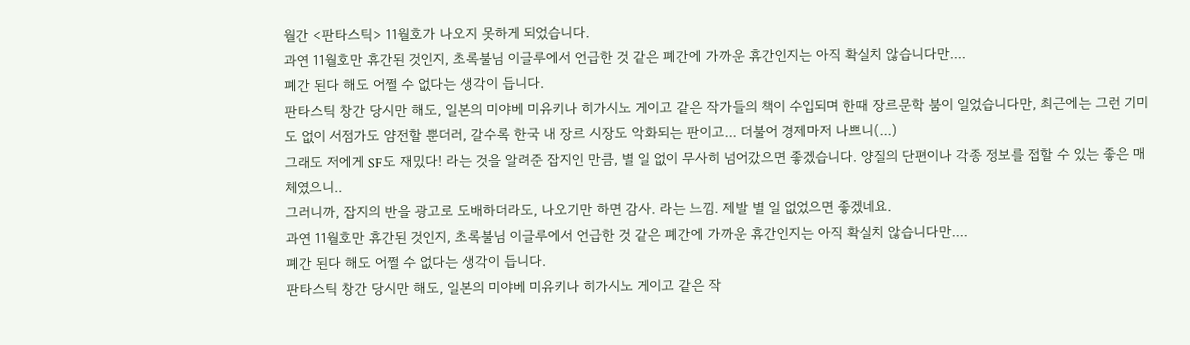월간 <판타스틱> 11월호가 나오지 못하게 되었습니다.
과연 11월호만 휴간된 것인지, 초록불님 이글루에서 언급한 것 같은 폐간에 가까운 휴간인지는 아직 확실치 않습니다만....
폐간 된다 해도 어쩔 수 없다는 생각이 듭니다.
판타스틱 창간 당시만 해도, 일본의 미야베 미유키나 히가시노 게이고 같은 작가들의 책이 수입되며 한때 장르문학 붐이 일었습니다만, 최근에는 그런 기미도 없이 서점가도 얌전할 뿐더러, 갈수록 한국 내 장르 시장도 악화되는 판이고... 더불어 경제마저 나쁘니(...)
그래도 저에게 SF도 재밌다! 라는 것을 알려준 잡지인 만큼, 별 일 없이 무사히 넘어갔으면 좋겠습니다. 양질의 단편이나 각종 정보를 접할 수 있는 좋은 매체였으니..
그러니까, 잡지의 반을 광고로 도배하더라도, 나오기만 하면 감사. 라는 느낌. 제발 별 일 없었으면 좋겠네요.
과연 11월호만 휴간된 것인지, 초록불님 이글루에서 언급한 것 같은 폐간에 가까운 휴간인지는 아직 확실치 않습니다만....
폐간 된다 해도 어쩔 수 없다는 생각이 듭니다.
판타스틱 창간 당시만 해도, 일본의 미야베 미유키나 히가시노 게이고 같은 작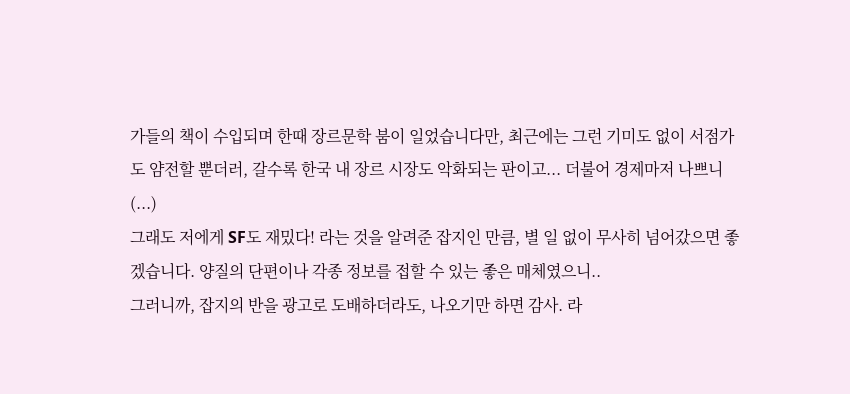가들의 책이 수입되며 한때 장르문학 붐이 일었습니다만, 최근에는 그런 기미도 없이 서점가도 얌전할 뿐더러, 갈수록 한국 내 장르 시장도 악화되는 판이고... 더불어 경제마저 나쁘니(...)
그래도 저에게 SF도 재밌다! 라는 것을 알려준 잡지인 만큼, 별 일 없이 무사히 넘어갔으면 좋겠습니다. 양질의 단편이나 각종 정보를 접할 수 있는 좋은 매체였으니..
그러니까, 잡지의 반을 광고로 도배하더라도, 나오기만 하면 감사. 라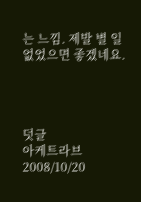는 느낌. 제발 별 일 없었으면 좋겠네요.




덧글
아케트라브 2008/10/20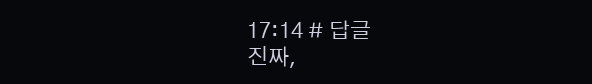17:14 # 답글
진짜,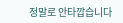정말로 안타깝습니다